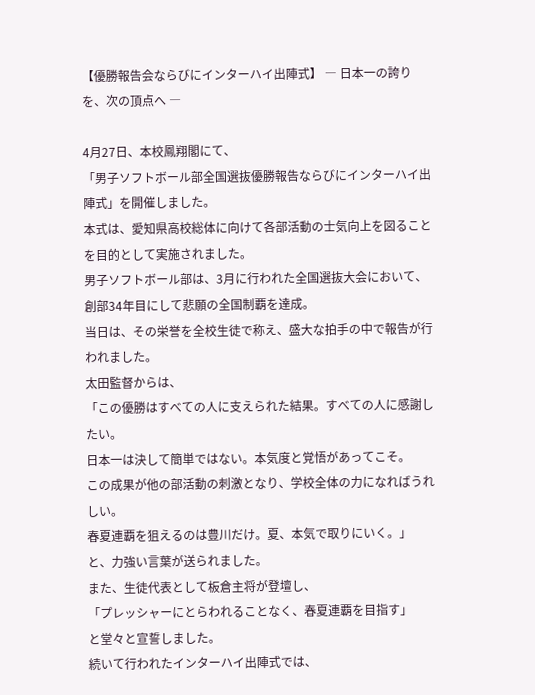【優勝報告会ならびにインターハイ出陣式】 ― 日本一の誇りを、次の頂点へ ―

4月27日、本校鳳翔閣にて、
「男子ソフトボール部全国選抜優勝報告ならびにインターハイ出陣式」を開催しました。
本式は、愛知県高校総体に向けて各部活動の士気向上を図ることを目的として実施されました。
男子ソフトボール部は、3月に行われた全国選抜大会において、創部34年目にして悲願の全国制覇を達成。
当日は、その栄誉を全校生徒で称え、盛大な拍手の中で報告が行われました。
太田監督からは、
「この優勝はすべての人に支えられた結果。すべての人に感謝したい。
日本一は決して簡単ではない。本気度と覚悟があってこそ。
この成果が他の部活動の刺激となり、学校全体の力になればうれしい。
春夏連覇を狙えるのは豊川だけ。夏、本気で取りにいく。」
と、力強い言葉が送られました。
また、生徒代表として板倉主将が登壇し、
「プレッシャーにとらわれることなく、春夏連覇を目指す」
と堂々と宣誓しました。
続いて行われたインターハイ出陣式では、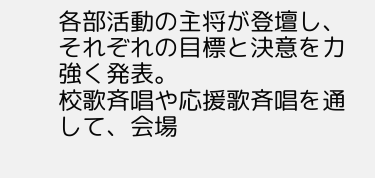各部活動の主将が登壇し、それぞれの目標と決意を力強く発表。
校歌斉唱や応援歌斉唱を通して、会場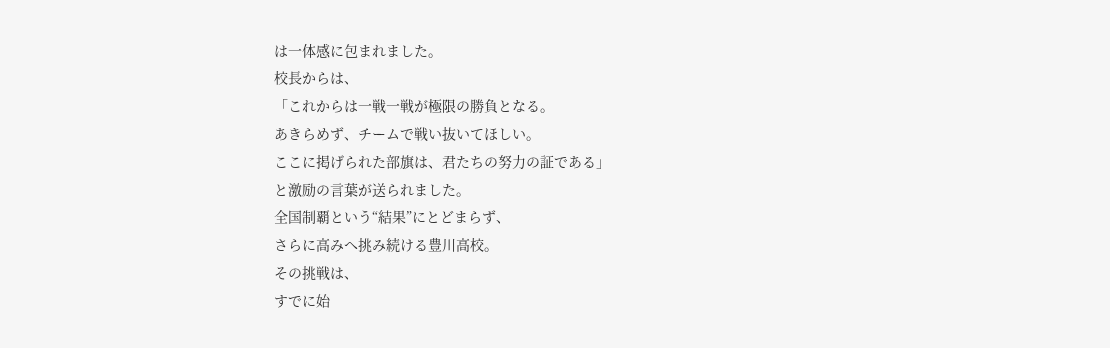は一体感に包まれました。
校長からは、
「これからは一戦一戦が極限の勝負となる。
あきらめず、チームで戦い抜いてほしい。
ここに掲げられた部旗は、君たちの努力の証である」
と激励の言葉が送られました。
全国制覇という“結果”にとどまらず、
さらに高みへ挑み続ける豊川高校。
その挑戦は、
すでに始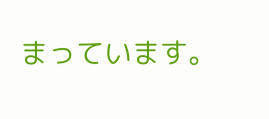まっています。